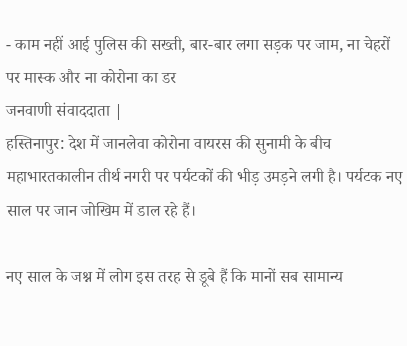- काम नहीं आई पुलिस की सख्ती, बार-बार लगा सड़क पर जाम, ना चेहरों पर मास्क और ना कोरोना का डर
जनवाणी संवाददाता |
हस्तिनापुर: देश में जानलेवा कोरोना वायरस की सुनामी के बीच महाभारतकालीन तीर्थ नगरी पर पर्यटकों की भीड़ उमड़ने लगी है। पर्यटक नए साल पर जान जोखिम में डाल रहे हैं।

नए साल के जश्न में लोग इस तरह से डूबे हैं कि मानों सब सामान्य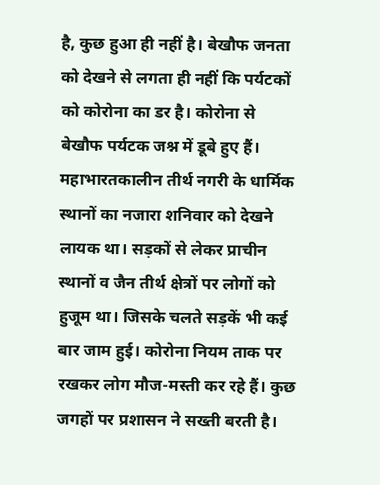है, कुछ हुआ ही नहीं है। बेखौफ जनता को देखने से लगता ही नहीं कि पर्यटकों को कोरोना का डर है। कोरोना से बेखौफ पर्यटक जश्न में डूबे हुए हैं।
महाभारतकालीन तीर्थ नगरी के धार्मिक स्थानों का नजारा शनिवार को देखने लायक था। सड़कों से लेकर प्राचीन स्थानों व जैन तीर्थ क्षेत्रों पर लोगों को हुजूम था। जिसके चलते सड़कें भी कई बार जाम हुई। कोरोना नियम ताक पर रखकर लोग मौज-मस्ती कर रहे हैं। कुछ जगहों पर प्रशासन ने सख्ती बरती है।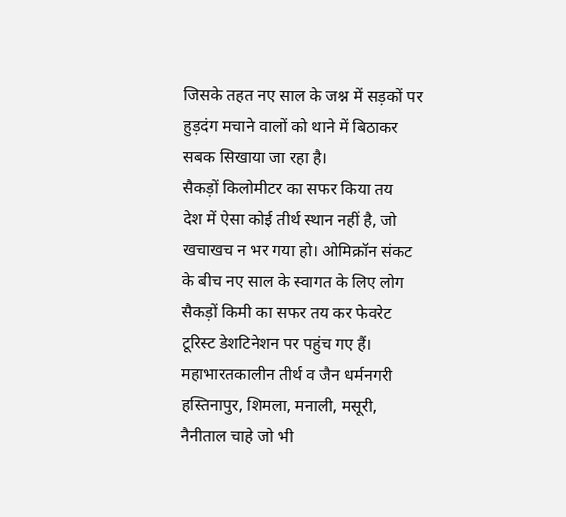जिसके तहत नए साल के जश्न में सड़कों पर हुड़दंग मचाने वालों को थाने में बिठाकर सबक सिखाया जा रहा है।
सैकड़ों किलोमीटर का सफर किया तय
देश में ऐसा कोई तीर्थ स्थान नहीं है, जो खचाखच न भर गया हो। ओमिक्रॉन संकट के बीच नए साल के स्वागत के लिए लोग सैकड़ों किमी का सफर तय कर फेवरेट टूरिस्ट डेशटिनेशन पर पहुंच गए हैं।
महाभारतकालीन तीर्थ व जैन धर्मनगरी हस्तिनापुर, शिमला, मनाली, मसूरी, नैनीताल चाहे जो भी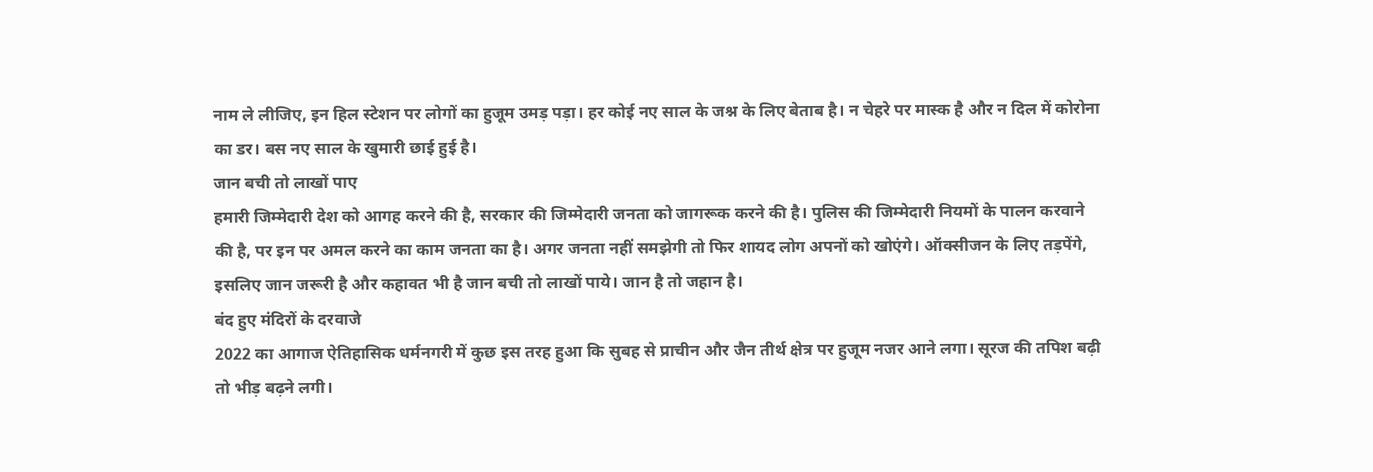नाम ले लीजिए, इन हिल स्टेशन पर लोगों का हुजूम उमड़ पड़ा। हर कोई नए साल के जश्न के लिए बेताब है। न चेहरे पर मास्क है और न दिल में कोरोना का डर। बस नए साल के खुमारी छाई हुई है।
जान बची तो लाखों पाए
हमारी जिम्मेदारी देश को आगह करने की है, सरकार की जिम्मेदारी जनता को जागरूक करने की है। पुलिस की जिम्मेदारी नियमों के पालन करवाने की है, पर इन पर अमल करने का काम जनता का है। अगर जनता नहीं समझेगी तो फिर शायद लोग अपनों को खोएंगे। ऑक्सीजन के लिए तड़पेंगे, इसलिए जान जरूरी है और कहावत भी है जान बची तो लाखों पाये। जान है तो जहान है।
बंद हुए मंदिरों के दरवाजे
2022 का आगाज ऐतिहासिक धर्मनगरी में कुछ इस तरह हुआ कि सुबह से प्राचीन और जैन तीर्थ क्षेत्र पर हुजूम नजर आने लगा। सूरज की तपिश बढ़ी तो भीड़ बढ़ने लगी।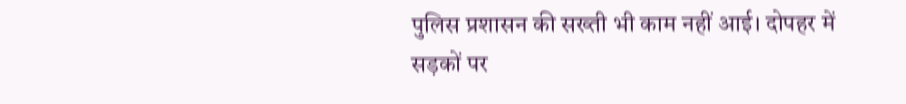पुलिस प्रशासन की सख्ती भी काम नहीं आई। दोपहर में सड़कों पर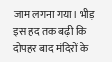जाम लगना गया। भीड़ इस हद तक बढ़ी कि दोपहर बाद मंदिरों के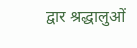द्वार श्रद्धालुओं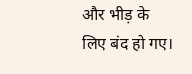और भीड़ के लिए बंद हो गए।